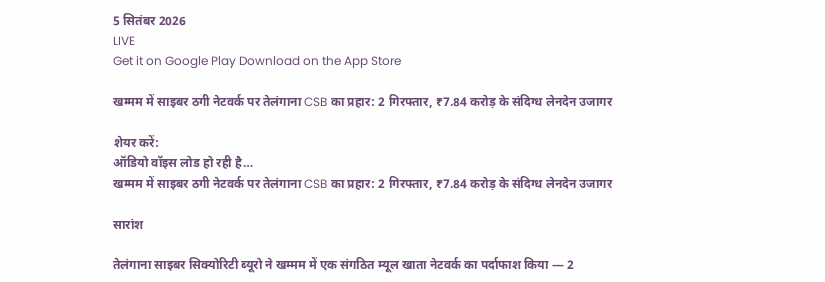5 सितंबर 2026
LIVE
Get it on Google Play Download on the App Store

खम्मम में साइबर ठगी नेटवर्क पर तेलंगाना CSB का प्रहार: 2 गिरफ्तार, ₹7.84 करोड़ के संदिग्ध लेनदेन उजागर

शेयर करें:
ऑडियो वॉइस लोड हो रही है…
खम्मम में साइबर ठगी नेटवर्क पर तेलंगाना CSB का प्रहार: 2 गिरफ्तार, ₹7.84 करोड़ के संदिग्ध लेनदेन उजागर

सारांश

तेलंगाना साइबर सिक्योरिटी ब्यूरो ने खम्मम में एक संगठित म्यूल खाता नेटवर्क का पर्दाफाश किया — 2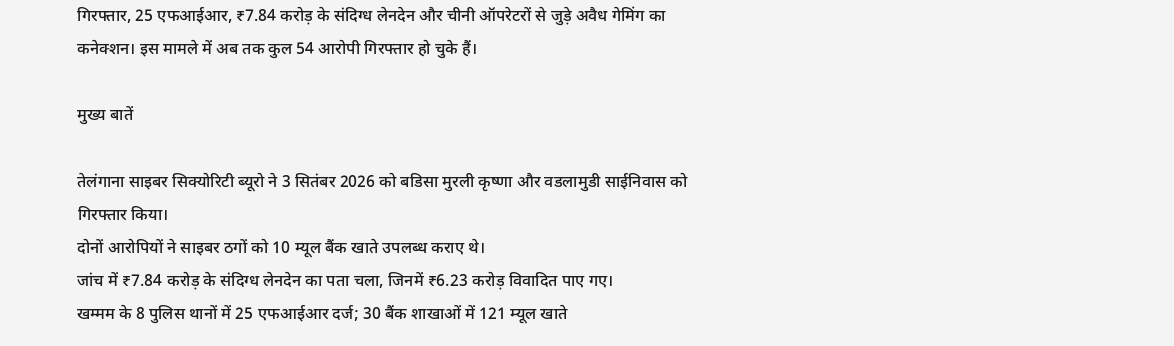गिरफ्तार, 25 एफआईआर, ₹7.84 करोड़ के संदिग्ध लेनदेन और चीनी ऑपरेटरों से जुड़े अवैध गेमिंग का कनेक्शन। इस मामले में अब तक कुल 54 आरोपी गिरफ्तार हो चुके हैं।

मुख्य बातें

तेलंगाना साइबर सिक्योरिटी ब्यूरो ने 3 सितंबर 2026 को बडिसा मुरली कृष्णा और वडलामुडी साईनिवास को गिरफ्तार किया।
दोनों आरोपियों ने साइबर ठगों को 10 म्यूल बैंक खाते उपलब्ध कराए थे।
जांच में ₹7.84 करोड़ के संदिग्ध लेनदेन का पता चला, जिनमें ₹6.23 करोड़ विवादित पाए गए।
खम्मम के 8 पुलिस थानों में 25 एफआईआर दर्ज; 30 बैंक शाखाओं में 121 म्यूल खाते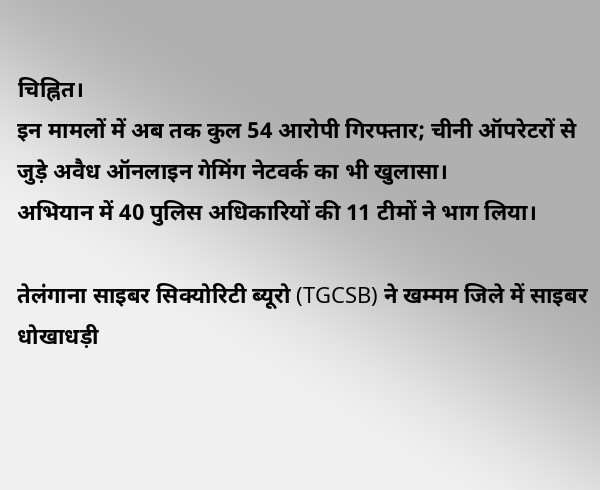चिह्नित।
इन मामलों में अब तक कुल 54 आरोपी गिरफ्तार; चीनी ऑपरेटरों से जुड़े अवैध ऑनलाइन गेमिंग नेटवर्क का भी खुलासा।
अभियान में 40 पुलिस अधिकारियों की 11 टीमों ने भाग लिया।

तेलंगाना साइबर सिक्योरिटी ब्यूरो (TGCSB) ने खम्मम जिले में साइबर धोखाधड़ी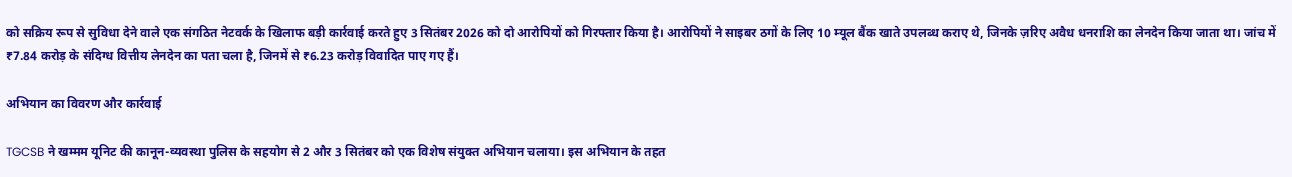को सक्रिय रूप से सुविधा देने वाले एक संगठित नेटवर्क के खिलाफ बड़ी कार्रवाई करते हुए 3 सितंबर 2026 को दो आरोपियों को गिरफ्तार किया है। आरोपियों ने साइबर ठगों के लिए 10 म्यूल बैंक खाते उपलब्ध कराए थे, जिनके ज़रिए अवैध धनराशि का लेनदेन किया जाता था। जांच में ₹7.84 करोड़ के संदिग्ध वित्तीय लेनदेन का पता चला है, जिनमें से ₹6.23 करोड़ विवादित पाए गए हैं।

अभियान का विवरण और कार्रवाई

TGCSB ने खम्मम यूनिट की कानून-व्यवस्था पुलिस के सहयोग से 2 और 3 सितंबर को एक विशेष संयुक्त अभियान चलाया। इस अभियान के तहत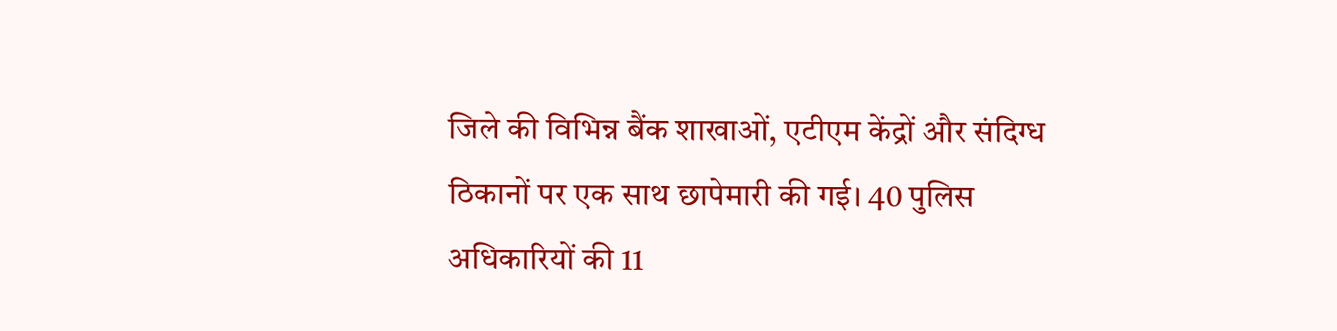जिले की विभिन्न बैंक शाखाओं, एटीएम केंद्रों और संदिग्ध ठिकानों पर एक साथ छापेमारी की गई। 40 पुलिस अधिकारियों की 11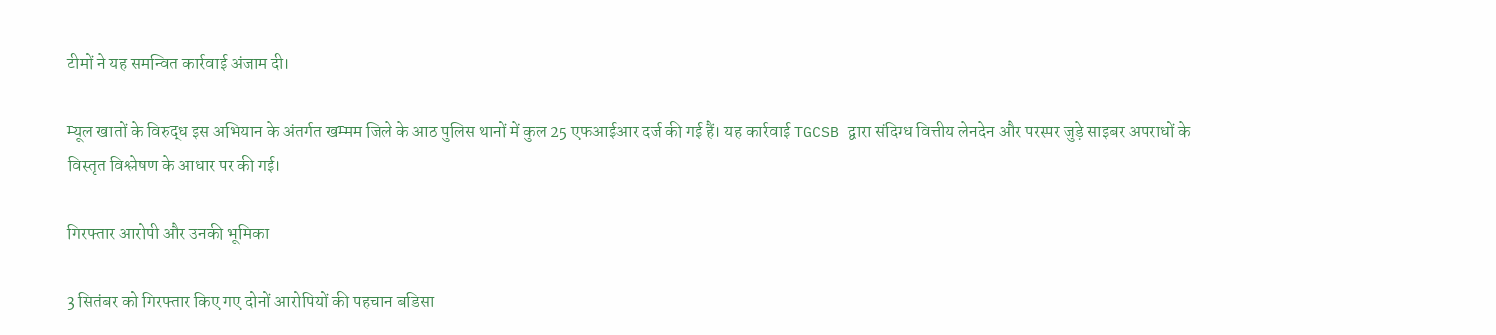टीमों ने यह समन्वित कार्रवाई अंजाम दी।

म्यूल खातों के विरुद्ध इस अभियान के अंतर्गत खम्मम जिले के आठ पुलिस थानों में कुल 25 एफआईआर दर्ज की गई हैं। यह कार्रवाई TGCSB द्वारा संदिग्ध वित्तीय लेनदेन और परस्पर जुड़े साइबर अपराधों के विस्तृत विश्लेषण के आधार पर की गई।

गिरफ्तार आरोपी और उनकी भूमिका

3 सितंबर को गिरफ्तार किए गए दोनों आरोपियों की पहचान बडिसा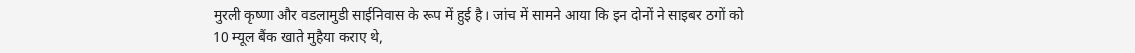मुरली कृष्णा और वडलामुडी साईनिवास के रूप में हुई है। जांच में सामने आया कि इन दोनों ने साइबर ठगों को 10 म्यूल बैंक खाते मुहैया कराए थे,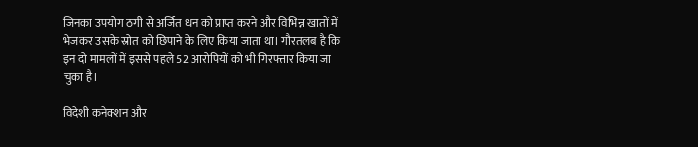जिनका उपयोग ठगी से अर्जित धन को प्राप्त करने और विभिन्न खातों में भेजकर उसके स्रोत को छिपाने के लिए किया जाता था। गौरतलब है कि इन दो मामलों में इससे पहले 52 आरोपियों को भी गिरफ्तार किया जा चुका है।

विदेशी कनेक्शन और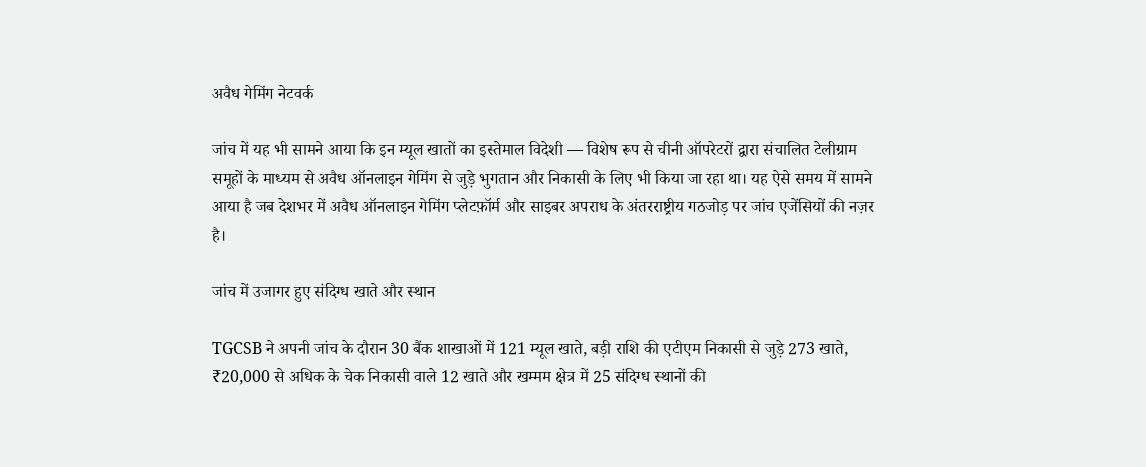अवैध गेमिंग नेटवर्क

जांच में यह भी सामने आया कि इन म्यूल खातों का इस्तेमाल विदेशी — विशेष रूप से चीनी ऑपरेटरों द्वारा संचालित टेलीग्राम समूहों के माध्यम से अवैध ऑनलाइन गेमिंग से जुड़े भुगतान और निकासी के लिए भी किया जा रहा था। यह ऐसे समय में सामने आया है जब देशभर में अवैध ऑनलाइन गेमिंग प्लेटफ़ॉर्म और साइबर अपराध के अंतरराष्ट्रीय गठजोड़ पर जांच एजेंसियों की नज़र है।

जांच में उजागर हुए संदिग्ध खाते और स्थान

TGCSB ने अपनी जांच के दौरान 30 बैंक शाखाओं में 121 म्यूल खाते, बड़ी राशि की एटीएम निकासी से जुड़े 273 खाते, ₹20,000 से अधिक के चेक निकासी वाले 12 खाते और खम्मम क्षेत्र में 25 संदिग्ध स्थानों की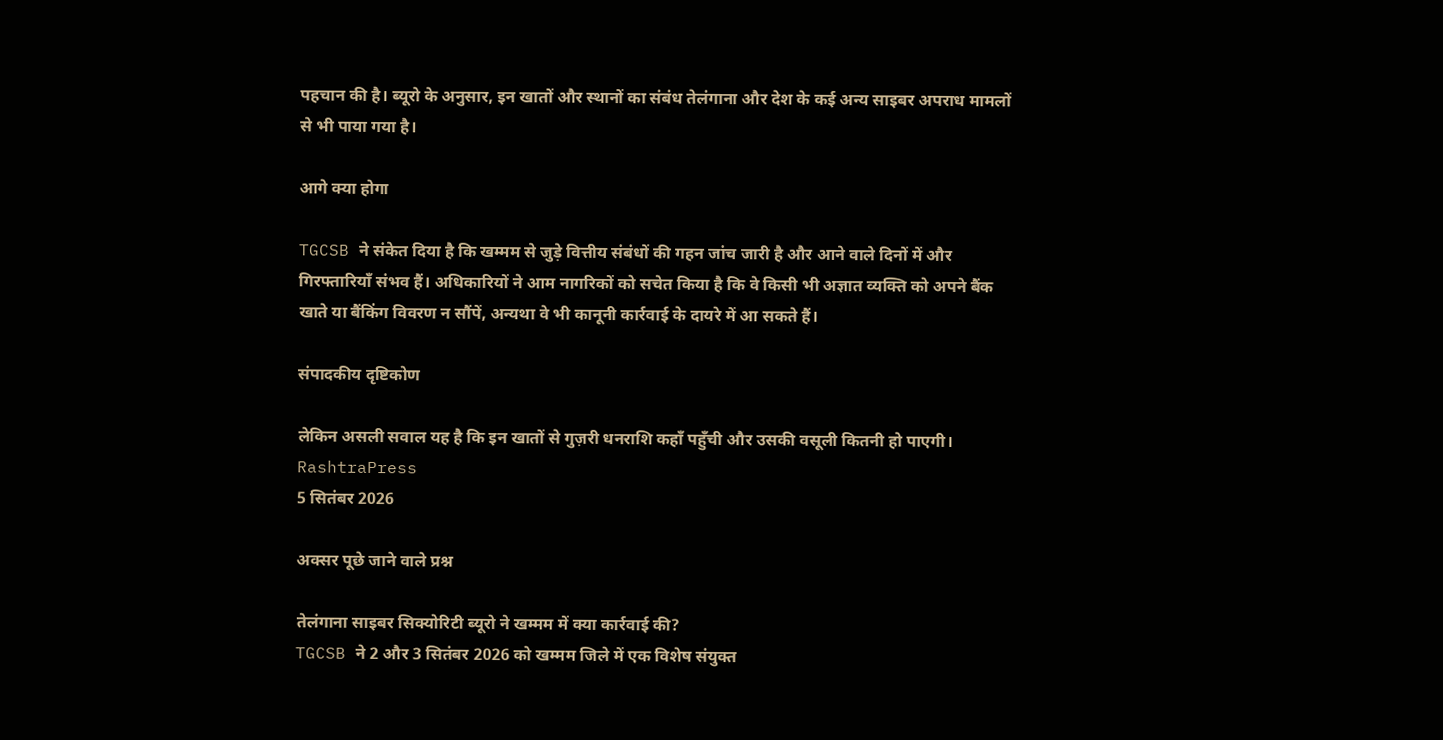पहचान की है। ब्यूरो के अनुसार, इन खातों और स्थानों का संबंध तेलंगाना और देश के कई अन्य साइबर अपराध मामलों से भी पाया गया है।

आगे क्या होगा

TGCSB ने संकेत दिया है कि खम्मम से जुड़े वित्तीय संबंधों की गहन जांच जारी है और आने वाले दिनों में और गिरफ्तारियाँ संभव हैं। अधिकारियों ने आम नागरिकों को सचेत किया है कि वे किसी भी अज्ञात व्यक्ति को अपने बैंक खाते या बैंकिंग विवरण न सौंपें, अन्यथा वे भी कानूनी कार्रवाई के दायरे में आ सकते हैं।

संपादकीय दृष्टिकोण

लेकिन असली सवाल यह है कि इन खातों से गुज़री धनराशि कहाँ पहुँची और उसकी वसूली कितनी हो पाएगी।
RashtraPress
5 सितंबर 2026

अक्सर पूछे जाने वाले प्रश्न

तेलंगाना साइबर सिक्योरिटी ब्यूरो ने खम्मम में क्या कार्रवाई की?
TGCSB ने 2 और 3 सितंबर 2026 को खम्मम जिले में एक विशेष संयुक्त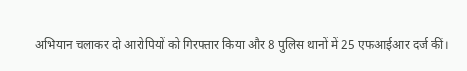अभियान चलाकर दो आरोपियों को गिरफ्तार किया और 8 पुलिस थानों में 25 एफआईआर दर्ज कीं।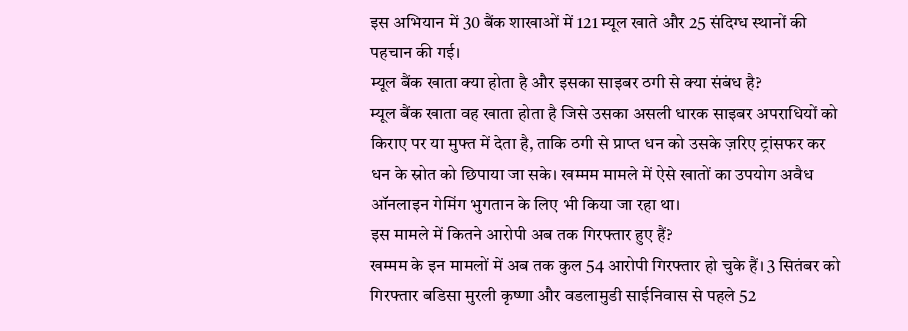इस अभियान में 30 बैंक शाखाओं में 121 म्यूल खाते और 25 संदिग्ध स्थानों की पहचान की गई।
म्यूल बैंक खाता क्या होता है और इसका साइबर ठगी से क्या संबंध है?
म्यूल बैंक खाता वह खाता होता है जिसे उसका असली धारक साइबर अपराधियों को किराए पर या मुफ्त में देता है, ताकि ठगी से प्राप्त धन को उसके ज़रिए ट्रांसफर कर धन के स्रोत को छिपाया जा सके। खम्मम मामले में ऐसे खातों का उपयोग अवैध ऑनलाइन गेमिंग भुगतान के लिए भी किया जा रहा था।
इस मामले में कितने आरोपी अब तक गिरफ्तार हुए हैं?
खम्मम के इन मामलों में अब तक कुल 54 आरोपी गिरफ्तार हो चुके हैं। 3 सितंबर को गिरफ्तार बडिसा मुरली कृष्णा और वडलामुडी साईनिवास से पहले 52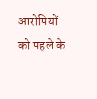आरोपियों को पहले के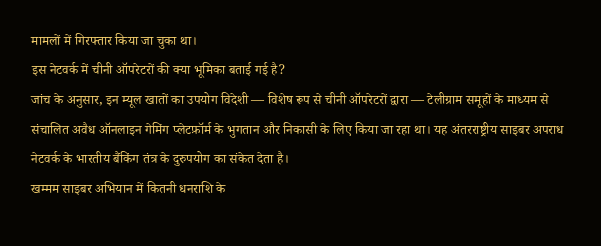मामलों में गिरफ्तार किया जा चुका था।
इस नेटवर्क में चीनी ऑपरेटरों की क्या भूमिका बताई गई है?
जांच के अनुसार, इन म्यूल खातों का उपयोग विदेशी — विशेष रूप से चीनी ऑपरेटरों द्वारा — टेलीग्राम समूहों के माध्यम से संचालित अवैध ऑनलाइन गेमिंग प्लेटफ़ॉर्म के भुगतान और निकासी के लिए किया जा रहा था। यह अंतरराष्ट्रीय साइबर अपराध नेटवर्क के भारतीय बैंकिंग तंत्र के दुरुपयोग का संकेत देता है।
खम्मम साइबर अभियान में कितनी धनराशि के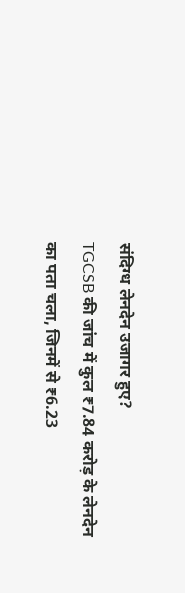संदिग्ध लेनदेन उजागर हुए?
TGCSB की जांच में कुल ₹7.84 करोड़ के लेनदेन का पता चला, जिनमें से ₹6.23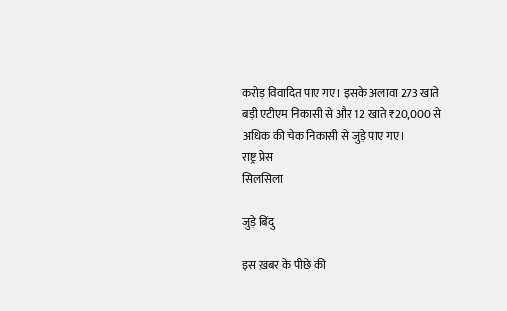करोड़ विवादित पाए गए। इसके अलावा 273 खाते बड़ी एटीएम निकासी से और 12 खाते ₹20,000 से अधिक की चेक निकासी से जुड़े पाए गए।
राष्ट्र प्रेस
सिलसिला

जुड़े बिंदु

इस ख़बर के पीछे की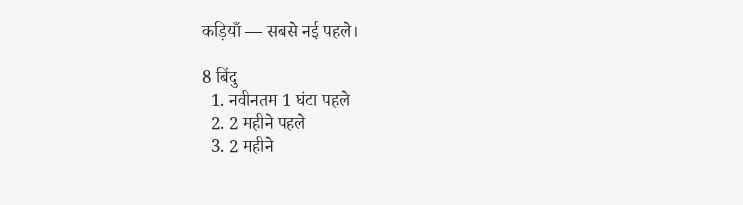कड़ियाँ — सबसे नई पहले।

8 बिंदु
  1. नवीनतम 1 घंटा पहले
  2. 2 महीने पहले
  3. 2 महीने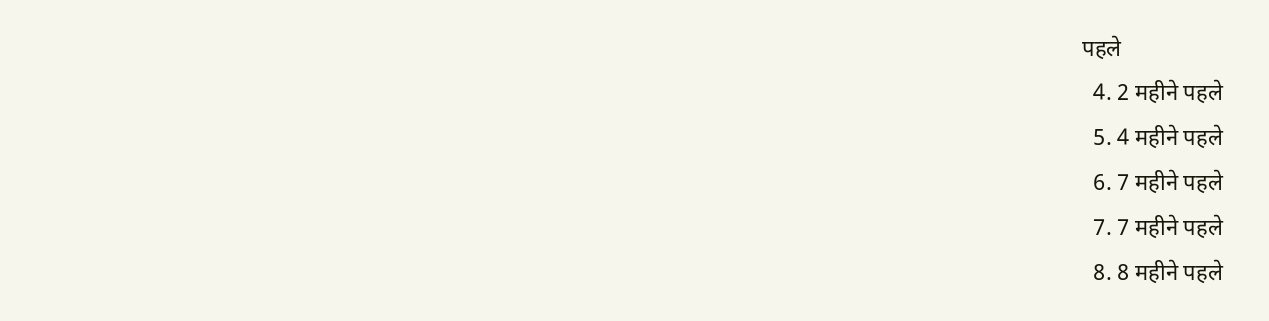पहले
  4. 2 महीने पहले
  5. 4 महीने पहले
  6. 7 महीने पहले
  7. 7 महीने पहले
  8. 8 महीने पहले